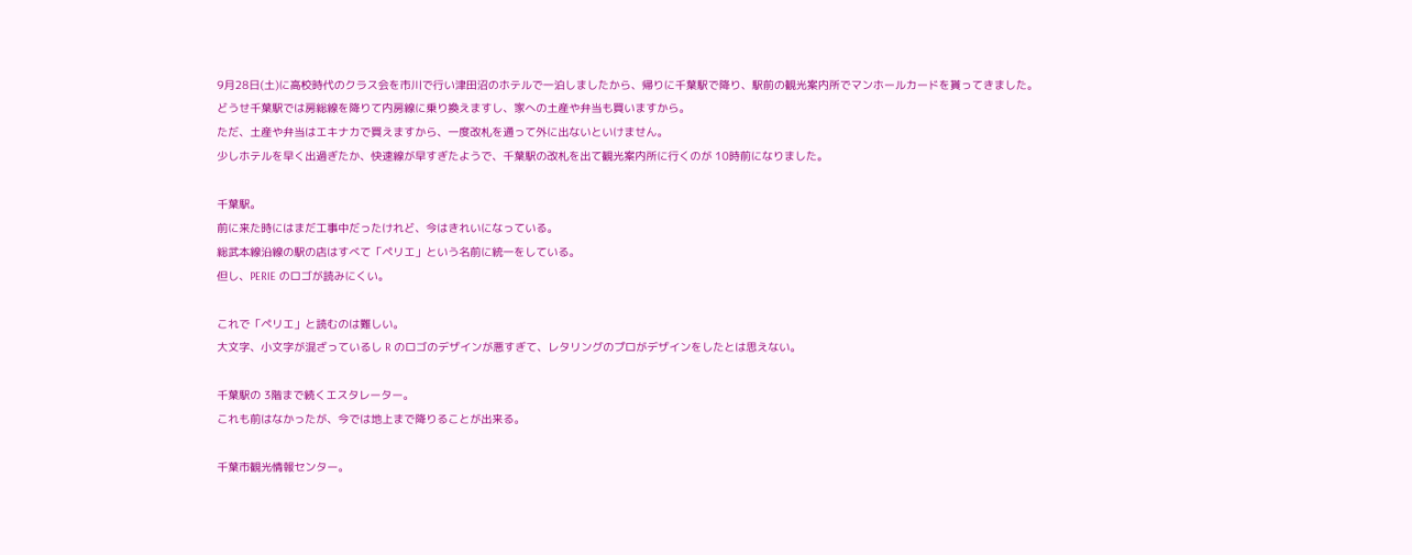9月28日(土)に高校時代のクラス会を市川で行い津田沼のホテルで一泊しましたから、帰りに千葉駅で降り、駅前の観光案内所でマンホールカードを貰ってきました。
どうせ千葉駅では房総線を降りて内房線に乗り換えますし、家への土産や弁当も買いますから。
ただ、土産や弁当はエキナカで買えますから、一度改札を通って外に出ないといけません。
少しホテルを早く出過ぎたか、快速線が早すぎたようで、千葉駅の改札を出て観光案内所に行くのが 10時前になりました。

千葉駅。
前に来た時にはまだ工事中だったけれど、今はきれいになっている。
総武本線沿線の駅の店はすべて「ペリエ」という名前に統一をしている。
但し、PERIE のロゴが読みにくい。

これで「ペリエ」と読むのは難しい。
大文字、小文字が混ざっているし R のロゴのデザインが悪すぎて、レタリングのプロがデザインをしたとは思えない。

千葉駅の 3階まで続くエスタレーター。
これも前はなかったが、今では地上まで降りることが出来る。

千葉市観光情報センター。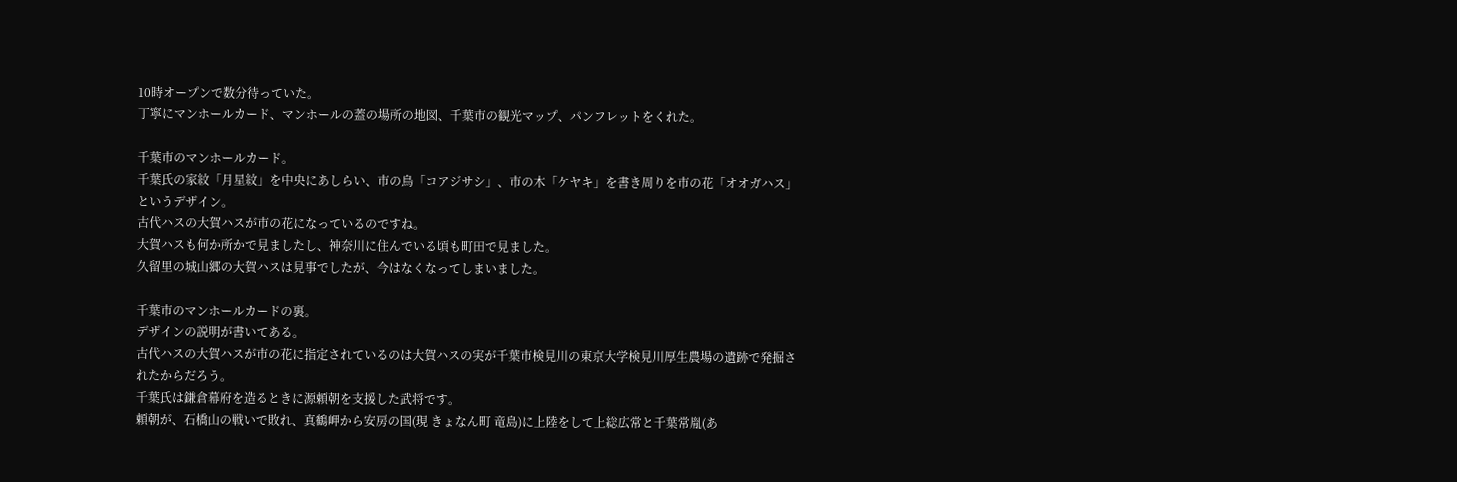10時オープンで数分待っていた。
丁寧にマンホールカード、マンホールの蓋の場所の地図、千葉市の観光マップ、パンフレットをくれた。

千葉市のマンホールカード。
千葉氏の家紋「月星紋」を中央にあしらい、市の鳥「コアジサシ」、市の木「ケヤキ」を書き周りを市の花「オオガハス」というデザイン。
古代ハスの大賀ハスが市の花になっているのですね。
大賀ハスも何か所かで見ましたし、神奈川に住んでいる頃も町田で見ました。
久留里の城山郷の大賀ハスは見事でしたが、今はなくなってしまいました。

千葉市のマンホールカードの裏。
デザインの説明が書いてある。
古代ハスの大賀ハスが市の花に指定されているのは大賀ハスの実が千葉市検見川の東京大学検見川厚生農場の遺跡で発掘されたからだろう。
千葉氏は鎌倉幕府を造るときに源頼朝を支援した武将です。
頼朝が、石橋山の戦いで敗れ、真鶴岬から安房の国(現 きょなん町 竜島)に上陸をして上総広常と千葉常胤(あ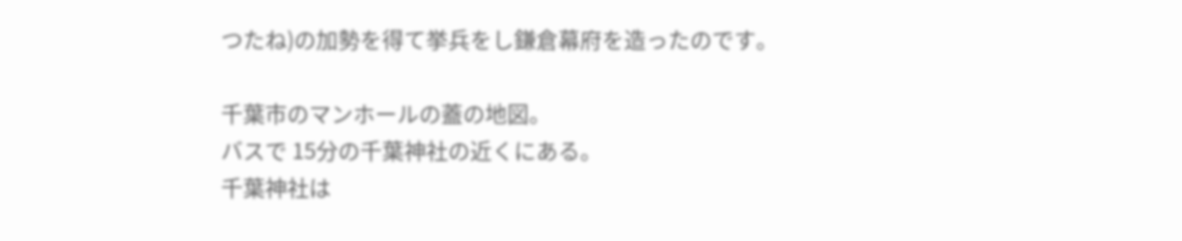つたね)の加勢を得て挙兵をし鎌倉幕府を造ったのです。

千葉市のマンホールの蓋の地図。
バスで 15分の千葉神社の近くにある。
千葉神社は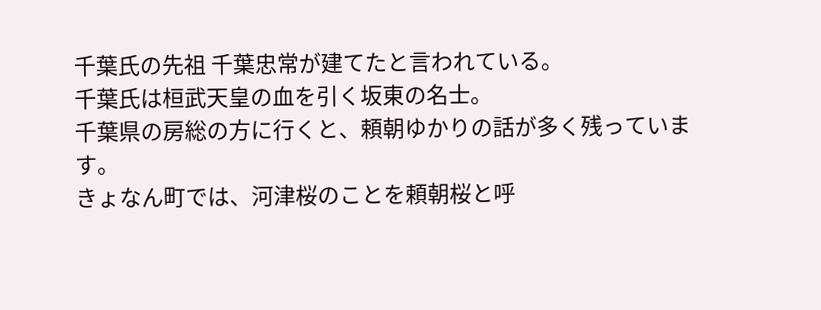千葉氏の先祖 千葉忠常が建てたと言われている。
千葉氏は桓武天皇の血を引く坂東の名士。
千葉県の房総の方に行くと、頼朝ゆかりの話が多く残っています。
きょなん町では、河津桜のことを頼朝桜と呼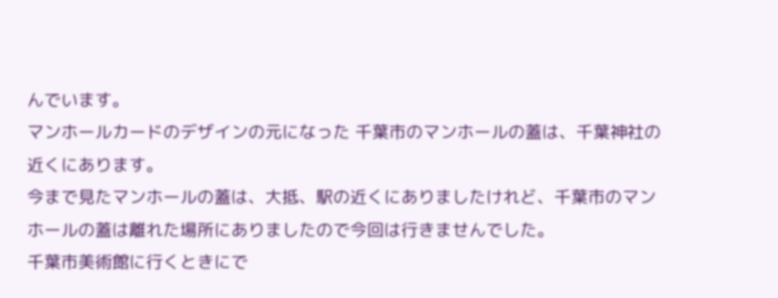んでいます。
マンホールカードのデザインの元になった 千葉市のマンホールの蓋は、千葉神社の近くにあります。
今まで見たマンホールの蓋は、大抵、駅の近くにありましたけれど、千葉市のマンホールの蓋は離れた場所にありましたので今回は行きませんでした。
千葉市美術館に行くときにで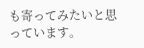も寄ってみたいと思っています。